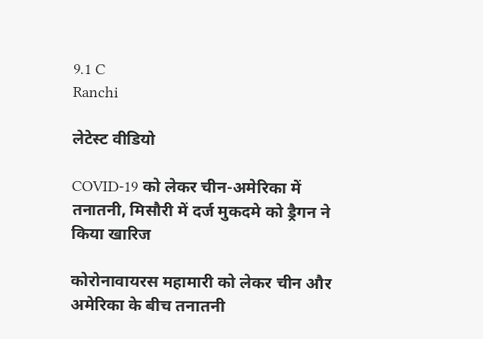9.1 C
Ranchi

लेटेस्ट वीडियो

COVID-19 को लेकर चीन-अमेरिका में तनातनी, मिसौरी में दर्ज मुकदमे को ड्रैगन ने किया खारिज

कोरोनावायरस महामारी को लेकर चीन और अमेरिका के बीच तनातनी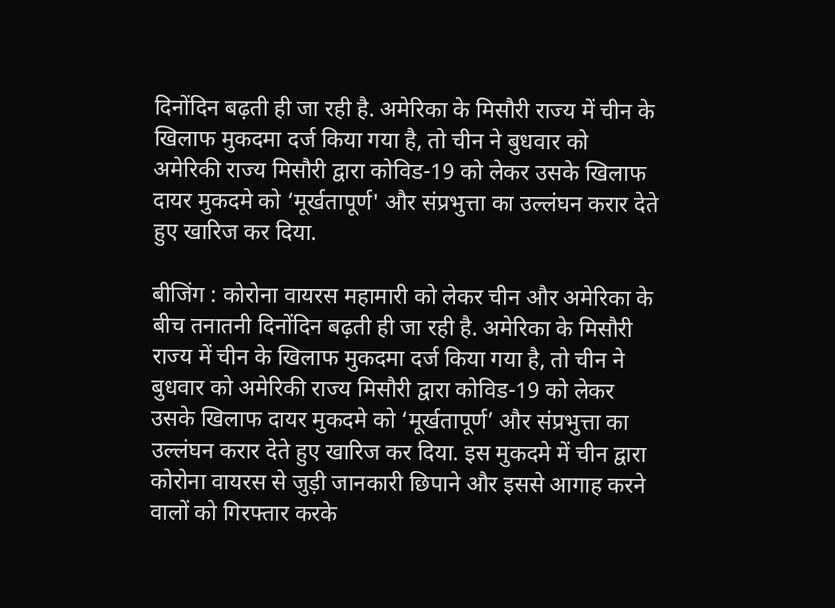दिनोंदिन बढ़ती ही जा रही है. अमेरिका के मिसौरी राज्य में चीन के खिलाफ मुकदमा दर्ज किया गया है, तो चीन ने बुधवार को अमेरिकी राज्य मिसौरी द्वारा कोविड-19 को लेकर उसके खिलाफ दायर मुकदमे को ‘मूर्खतापूर्ण' और संप्रभुत्ता का उल्लंघन करार देते हुए खारिज कर दिया.

बीजिंग : कोरोना वायरस महामारी को लेकर चीन और अमेरिका के बीच तनातनी दिनोंदिन बढ़ती ही जा रही है. अमेरिका के मिसौरी राज्य में चीन के खिलाफ मुकदमा दर्ज किया गया है, तो चीन ने बुधवार को अमेरिकी राज्य मिसौरी द्वारा कोविड-19 को लेकर उसके खिलाफ दायर मुकदमे को ‘मूर्खतापूर्ण’ और संप्रभुत्ता का उल्लंघन करार देते हुए खारिज कर दिया. इस मुकदमे में चीन द्वारा कोरोना वायरस से जुड़ी जानकारी छिपाने और इससे आगाह करने वालों को गिरफ्तार करके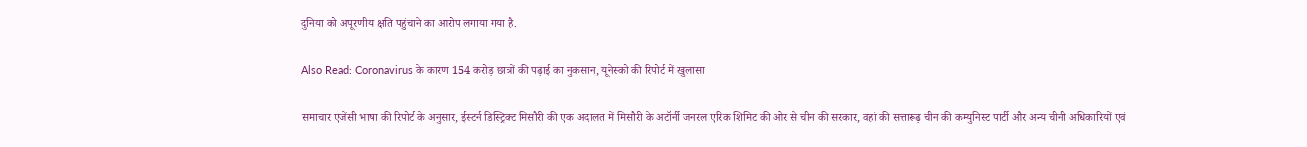दुनिया को अपूरणीय क्षति पहुंचाने का आरोप लगाया गया है.

Also Read: Coronavirus के कारण 154 करोड़ छात्रों की पढ़ाई का नुकसान, यूनेस्को की रिपोर्ट में खुलासा

समाचार एजेंसी भाषा की रिपोर्ट के अनुसार, ईस्टर्न डिस्ट्रिक्ट मिसौरी की एक अदालत में मिसौरी के अटॉर्नी जनरल एरिक शिमिट की ओर से चीन की सरकार, वहां की सत्तारूढ़ चीन की कम्युनिस्ट पार्टी और अन्य चीनी अधिकारियों एवं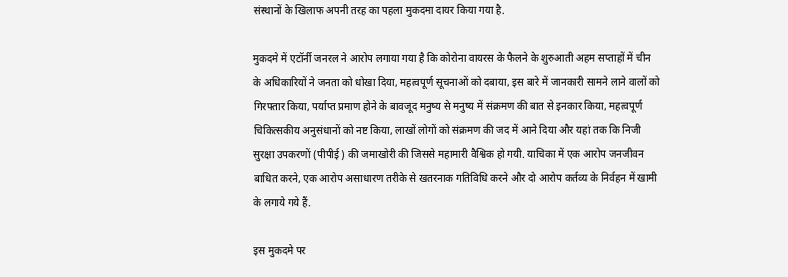संस्थानों के खिलाफ अपनी तरह का पहला मुकदमा दायर किया गया है.

मुकदमे में एटॉर्नी जनरल ने आरोप लगाया गया है कि कोरोना वायरस के फैलने के शुरुआती अहम सप्ताहों में चीन के अधिकारियों ने जनता को धोखा दिया, महत्वपूर्ण सूचनाओं को दबाया, इस बारे में जानकारी सामने लाने वालों को गिरफ्तार किया, पर्याप्त प्रमाण होने के बावजूद मनुष्य से मनुष्य में संक्रमण की बात से इनकार किया, महत्वपूर्ण चिकित्सकीय अनुसंधानों को नष्ट किया, लाखों लोगों को संक्रमण की जद में आने दिया और यहां तक कि निजी सुरक्षा उपकरणों (पीपीई) की जमाखोरी की जिससे महामारी वैश्विक हो गयी. याचिका में एक आरोप जनजीवन बाधित करने, एक आरोप असाधारण तरीके से खतरनाक गतिविधि करने और दो आरोप कर्तव्य के निर्वहन में खामी के लगाये गये हैं.

इस मुकदमे पर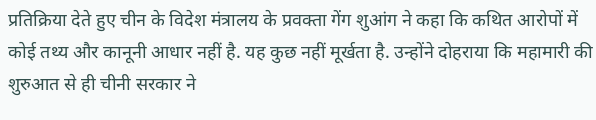प्रतिक्रिया देते हुए चीन के विदेश मंत्रालय के प्रवक्ता गेंग शुआंग ने कहा कि कथित आरोपों में कोई तथ्य और कानूनी आधार नहीं है. यह कुछ नहीं मूर्खता है. उन्होंने दोहराया कि महामारी की शुरुआत से ही चीनी सरकार ने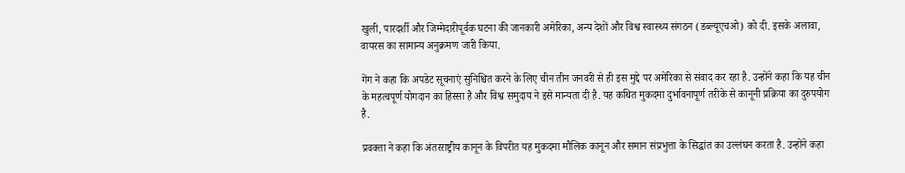खुली, पारदर्शी और जिम्मेदारीपूर्वक घटना की जानकारी अमेरिका, अन्य देशों और विश्व स्वास्थ्य संगठन (डब्ल्यूएचओ) को दी. इसके अलावा, वायरस का सामान्य अनुक्रमण जारी किया.

गेंग ने कहा कि अपडेट सूचनाएं सुनिश्चित करने के लिए चीन तीन जनवरी से ही इस मुद्दे पर अमेरिका से संवाद कर रहा है. उन्होंने कहा कि यह चीन के महत्वपूर्ण योगदान का हिस्सा है और विश्व समुदाय ने इसे मान्यता दी है. यह कथित मुकदमा दुर्भावनापूर्ण तरीके से कानूनी प्रक्रिया का दुरुपयोग है.

प्रवक्ता ने कहा कि अंतरराष्ट्रीय कानून के विपरीत यह मुकदमा मौलिक कानून और समान संप्रभुत्ता के सिद्धांत का उल्लंघन करता है. उन्होंने कहा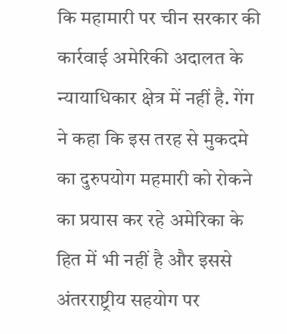कि महामारी पर चीन सरकार की कार्रवाई अमेरिकी अदालत के न्यायाधिकार क्षेत्र में नहीं है. गेंग ने कहा कि इस तरह से मुकदमे का दुरुपयोग महमारी को रोकने का प्रयास कर रहे अमेरिका के हित में भी नहीं है और इससे अंतरराष्ट्रीय सहयोग पर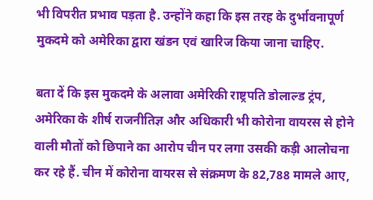भी विपरीत प्रभाव पड़ता है. उन्होंने कहा कि इस तरह के दुर्भावनापूर्ण मुकदमे को अमेरिका द्वारा खंडन एवं खारिज किया जाना चाहिए.

बता दें कि इस मुकदमे के अलावा अमेरिकी राष्ट्रपति डोलाल्ड ट्रंप, अमेरिका के शीर्ष राजनीतिज्ञ और अधिकारी भी कोरोना वायरस से होने वाली मौतों को छिपाने का आरोप चीन पर लगा उसकी कड़ी आलोचना कर रहे हैं. चीन में कोरोना वायरस से संक्रमण के 82,788 मामले आए,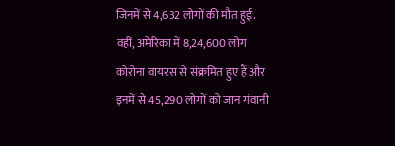जिनमें से 4,632 लोगों की मौत हुई. वहीं, अमेरिका में 8,24,600 लोग कोरोना वायरस से संक्रमित हुए हैं और इनमें से 45,290 लोगों को जान गंवानी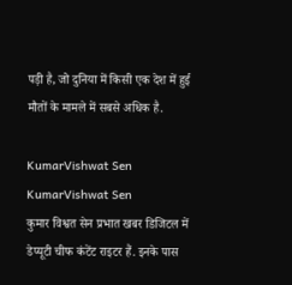पड़ी है, जो दुनिया में किसी एक देश में हुई मौतों के मामले में सबसे अधिक है.

KumarVishwat Sen
KumarVishwat Sen
कुमार विश्वत सेन प्रभात खबर डिजिटल में डेप्यूटी चीफ कंटेंट राइटर हैं. इनके पास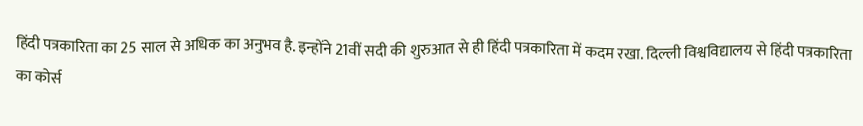हिंदी पत्रकारिता का 25 साल से अधिक का अनुभव है. इन्होंने 21वीं सदी की शुरुआत से ही हिंदी पत्रकारिता में कदम रखा. दिल्ली विश्वविद्यालय से हिंदी पत्रकारिता का कोर्स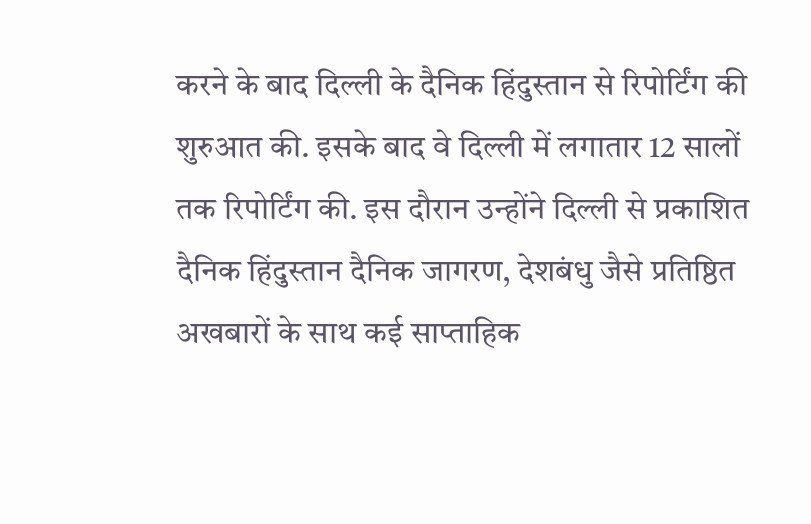करने के बाद दिल्ली के दैनिक हिंदुस्तान से रिपोर्टिंग की शुरुआत की. इसके बाद वे दिल्ली में लगातार 12 सालों तक रिपोर्टिंग की. इस दौरान उन्होंने दिल्ली से प्रकाशित दैनिक हिंदुस्तान दैनिक जागरण, देशबंधु जैसे प्रतिष्ठित अखबारों के साथ कई साप्ताहिक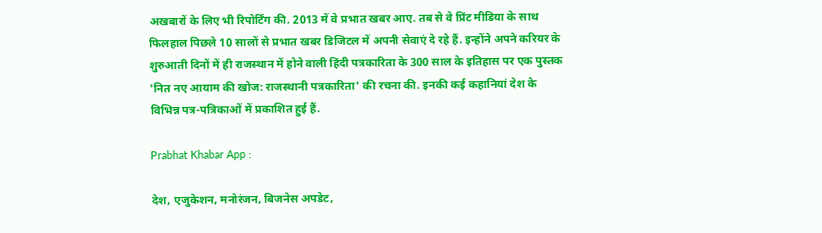अखबारों के लिए भी रिपोर्टिंग की. 2013 में वे प्रभात खबर आए. तब से वे प्रिंट मीडिया के साथ फिलहाल पिछले 10 सालों से प्रभात खबर डिजिटल में अपनी सेवाएं दे रहे हैं. इन्होंने अपने करियर के शुरुआती दिनों में ही राजस्थान में होने वाली हिंदी पत्रकारिता के 300 साल के इतिहास पर एक पुस्तक 'नित नए आयाम की खोज: राजस्थानी पत्रकारिता' की रचना की. इनकी कई कहानियां देश के विभिन्न पत्र-पत्रिकाओं में प्रकाशित हुई हैं.

Prabhat Khabar App :

देश, एजुकेशन, मनोरंजन, बिजनेस अपडेट,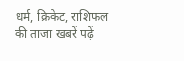धर्म, क्रिकेट, राशिफल की ताजा खबरें पढ़ें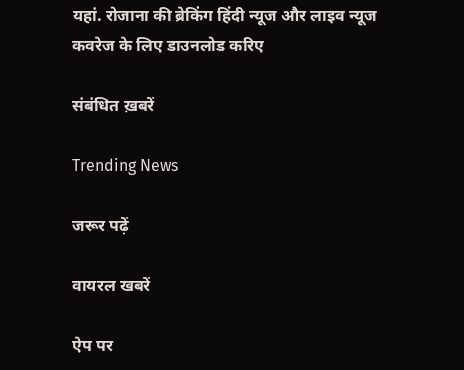यहां. रोजाना की ब्रेकिंग हिंदी न्यूज और लाइव न्यूज कवरेज के लिए डाउनलोड करिए

संबंधित ख़बरें

Trending News

जरूर पढ़ें

वायरल खबरें

ऐप पर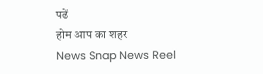पढें
होम आप का शहर
News Snap News Reel